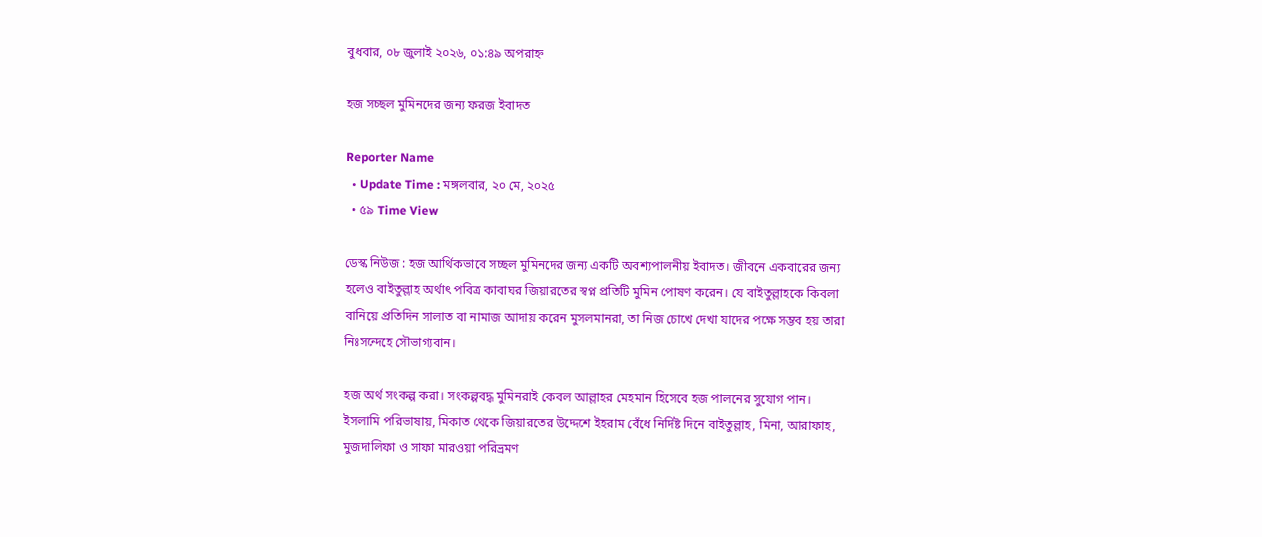বুধবার, ০৮ জুলাই ২০২৬, ০১:৪৯ অপরাহ্ন

হজ সচ্ছল মুমিনদের জন্য ফরজ ইবাদত

Reporter Name
  • Update Time : মঙ্গলবার, ২০ মে, ২০২৫
  • ৫৯ Time View

ডেস্ক নিউজ : হজ আর্থিকভাবে সচ্ছল মুমিনদের জন্য একটি অবশ্যপালনীয় ইবাদত। জীবনে একবারের জন্য হলেও বাইতুল্লাহ অর্থাৎ পবিত্র কাবাঘর জিয়ারতের স্বপ্ন প্রতিটি মুমিন পোষণ করেন। যে বাইতুল্লাহকে কিবলা বানিয়ে প্রতিদিন সালাত বা নামাজ আদায় করেন মুসলমানরা, তা নিজ চোখে দেখা যাদের পক্ষে সম্ভব হয় তারা নিঃসন্দেহে সৌভাগ্যবান।

হজ অর্থ সংকল্প করা। সংকল্পবদ্ধ মুমিনরাই কেবল আল্লাহর মেহমান হিসেবে হজ পালনের সুযোগ পান। ইসলামি পরিভাষায়, মিকাত থেকে জিয়ারতের উদ্দেশে ইহরাম বেঁধে নির্দিষ্ট দিনে বাইতুল্লাহ, মিনা, আরাফাহ, মুজদালিফা ও সাফা মারওয়া পরিভ্রমণ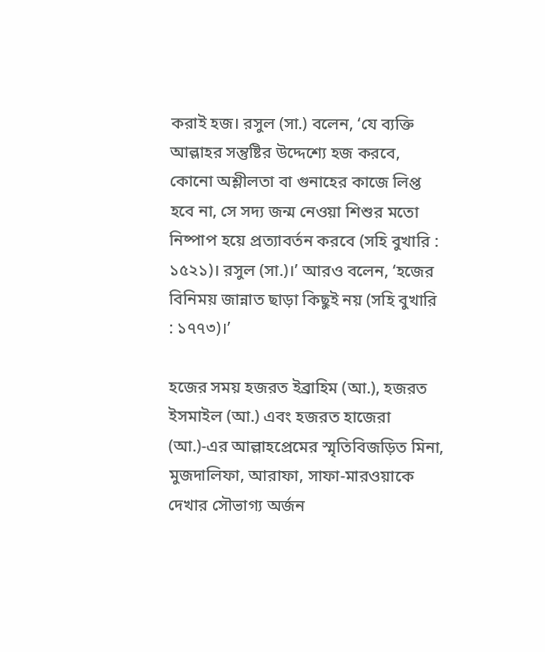করাই হজ। রসুল (সা.) বলেন, ‘যে ব্যক্তি আল্লাহর সন্তুষ্টির উদ্দেশ্যে হজ করবে, কোনো অশ্লীলতা বা গুনাহের কাজে লিপ্ত হবে না, সে সদ্য জন্ম নেওয়া শিশুর মতো নিষ্পাপ হয়ে প্রত্যাবর্তন করবে (সহি বুখারি : ১৫২১)। রসুল (সা.)।’ আরও বলেন, ‘হজের বিনিময় জান্নাত ছাড়া কিছুই নয় (সহি বুখারি : ১৭৭৩)।’

হজের সময় হজরত ইব্রাহিম (আ.), হজরত ইসমাইল (আ.) এবং হজরত হাজেরা (আ.)-এর আল্লাহপ্রেমের স্মৃতিবিজড়িত মিনা, মুজদালিফা, আরাফা, সাফা-মারওয়াকে দেখার সৌভাগ্য অর্জন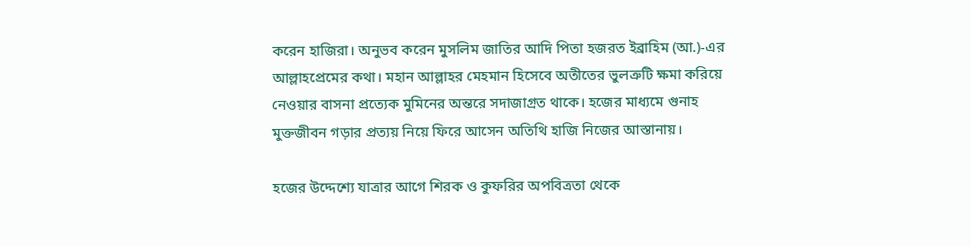করেন হাজিরা। অনুভব করেন মুসলিম জাতির আদি পিতা হজরত ইব্রাহিম (আ.)-এর আল্লাহপ্রেমের কথা। মহান আল্লাহর মেহমান হিসেবে অতীতের ভুলত্রুটি ক্ষমা করিয়ে নেওয়ার বাসনা প্রত্যেক মুমিনের অন্তরে সদাজাগ্রত থাকে। হজের মাধ্যমে গুনাহ মুক্তজীবন গড়ার প্রত্যয় নিয়ে ফিরে আসেন অতিথি হাজি নিজের আস্তানায়।

হজের উদ্দেশ্যে যাত্রার আগে শিরক ও কুফরির অপবিত্রতা থেকে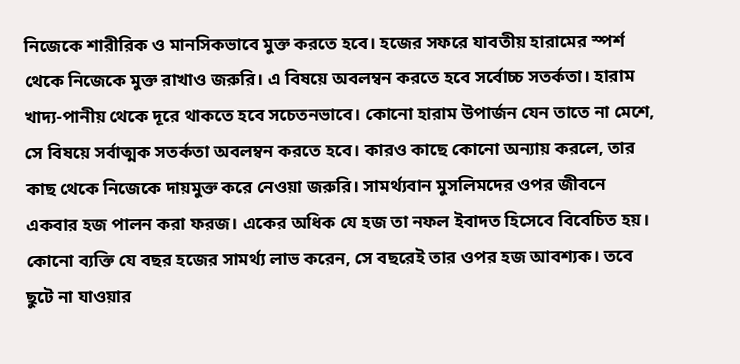নিজেকে শারীরিক ও মানসিকভাবে মুক্ত করতে হবে। হজের সফরে যাবতীয় হারামের স্পর্শ থেকে নিজেকে মুক্ত রাখাও জরুরি। এ বিষয়ে অবলম্বন করতে হবে সর্বোচ্চ সতর্কতা। হারাম খাদ্য-পানীয় থেকে দূরে থাকতে হবে সচেতনভাবে। কোনো হারাম উপার্জন যেন তাতে না মেশে, সে বিষয়ে সর্বাত্মক সতর্কতা অবলম্বন করতে হবে। কারও কাছে কোনো অন্যায় করলে, তার কাছ থেকে নিজেকে দায়মুক্ত করে নেওয়া জরুরি। সামর্থ্যবান মুসলিমদের ওপর জীবনে একবার হজ পালন করা ফরজ। একের অধিক যে হজ তা নফল ইবাদত হিসেবে বিবেচিত হয়। কোনো ব্যক্তি যে বছর হজের সামর্থ্য লাভ করেন, সে বছরেই তার ওপর হজ আবশ্যক। তবে ছুটে না যাওয়ার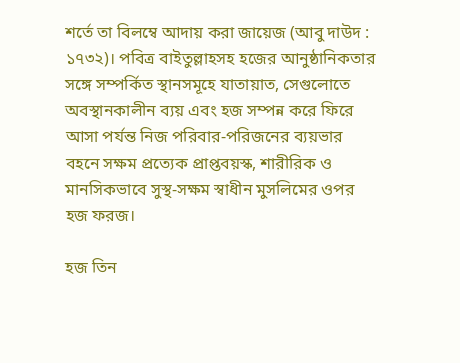শর্তে তা বিলম্বে আদায় করা জায়েজ (আবু দাউদ : ১৭৩২)। পবিত্র বাইতুল্লাহসহ হজের আনুষ্ঠানিকতার সঙ্গে সম্পর্কিত স্থানসমূহে যাতায়াত, সেগুলোতে অবস্থানকালীন ব্যয় এবং হজ সম্পন্ন করে ফিরে আসা পর্যন্ত নিজ পরিবার-পরিজনের ব্যয়ভার বহনে সক্ষম প্রত্যেক প্রাপ্তবয়স্ক, শারীরিক ও মানসিকভাবে সুস্থ-সক্ষম স্বাধীন মুসলিমের ওপর হজ ফরজ।

হজ তিন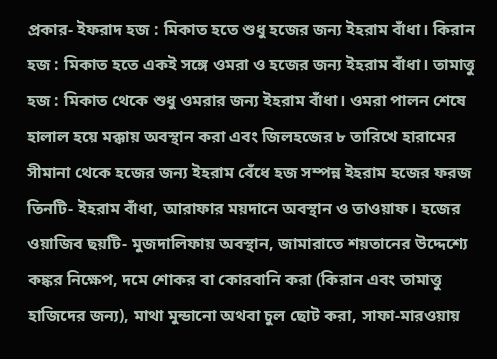প্রকার- ইফরাদ হজ : মিকাত হতে শুধু হজের জন্য ইহরাম বাঁধা। কিরান হজ : মিকাত হতে একই সঙ্গে ওমরা ও হজের জন্য ইহরাম বাঁধা। তামাত্তু হজ : মিকাত থেকে শুধু ওমরার জন্য ইহরাম বাঁধা। ওমরা পালন শেষে হালাল হয়ে মক্কায় অবস্থান করা এবং জিলহজের ৮ তারিখে হারামের সীমানা থেকে হজের জন্য ইহরাম বেঁধে হজ সম্পন্ন ইহরাম হজের ফরজ তিনটি- ইহরাম বাঁধা, আরাফার ময়দানে অবস্থান ও তাওয়াফ। হজের ওয়াজিব ছয়টি- মুজদালিফায় অবস্থান, জামারাতে শয়তানের উদ্দেশ্যে কঙ্কর নিক্ষেপ, দমে শোকর বা কোরবানি করা (কিরান এবং তামাত্তু হাজিদের জন্য), মাথা মুন্ডানো অথবা চুল ছোট করা, সাফা-মারওয়ায়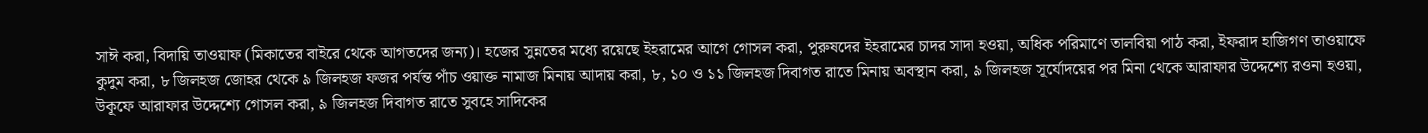সাঈ করা, বিদায়ি তাওয়াফ (মিকাতের বাইরে থেকে আগতদের জন্য)। হজের সুন্নতের মধ্যে রয়েছে ইহরামের আগে গোসল করা, পুরুষদের ইহরামের চাদর সাদা হওয়া, অধিক পরিমাণে তালবিয়া পাঠ করা, ইফরাদ হাজিগণ তাওয়াফে কুদুম করা, ৮ জিলহজ জোহর থেকে ৯ জিলহজ ফজর পর্যন্ত পাঁচ ওয়াক্ত নামাজ মিনায় আদায় করা, ৮, ১০ ও ১১ জিলহজ দিবাগত রাতে মিনায় অবস্থান করা, ৯ জিলহজ সূর্যোদয়ের পর মিনা থেকে আরাফার উদ্দেশ্যে রওনা হওয়া, উকূফে আরাফার উদ্দেশ্যে গোসল করা, ৯ জিলহজ দিবাগত রাতে সুবহে সাদিকের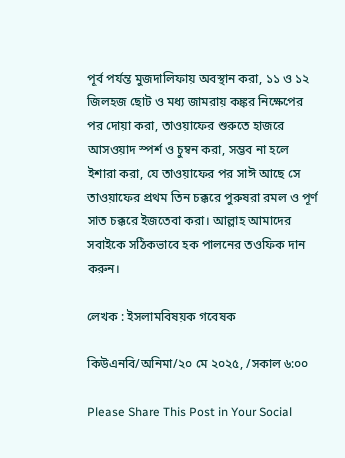পূর্ব পর্যন্ত মুজদালিফায় অবস্থান করা, ১১ ও ১২ জিলহজ ছোট ও মধ্য জামরায় কঙ্কর নিক্ষেপের পর দোয়া করা, তাওয়াফের শুরুতে হাজরে আসওয়াদ স্পর্শ ও চুম্বন করা, সম্ভব না হলে ইশারা করা, যে তাওয়াফের পর সাঈ আছে সে তাওয়াফের প্রথম তিন চক্করে পুরুষরা রমল ও পূর্ণ সাত চক্করে ইজতেবা করা। আল্লাহ আমাদের সবাইকে সঠিকভাবে হক পালনের তওফিক দান করুন।

লেখক : ইসলামবিষয়ক গবেষক

কিউএনবি/অনিমা/২০ মে ২০২৫, /সকাল ৬:০০

Please Share This Post in Your Social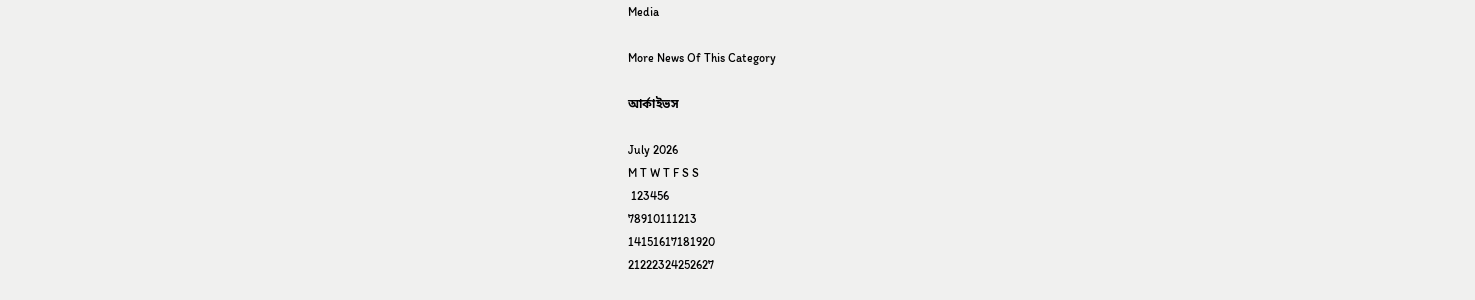Media

More News Of This Category

আর্কাইভস

July 2026
M T W T F S S
 123456
78910111213
14151617181920
21222324252627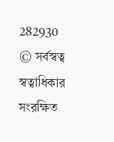282930
© সর্বস্বত্ব স্বত্বাধিকার সংরক্ষিত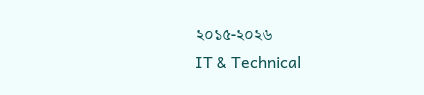২০১৫-২০২৬
IT & Technical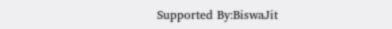Supported By:BiswaJit